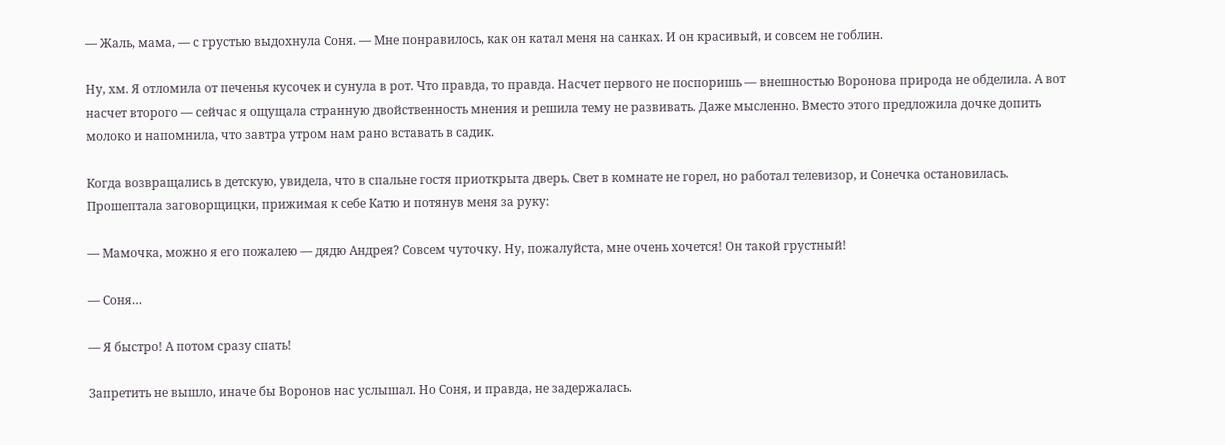— Жаль, мама, — с грустью выдохнула Соня. — Мне понравилось, как он катал меня на санках. И он красивый, и совсем не гоблин.

Ну, хм. Я отломила от печенья кусочек и сунула в рот. Что правда, то правда. Насчет первого не поспоришь — внешностью Воронова природа не обделила. А вот насчет второго — сейчас я ощущала странную двойственность мнения и решила тему не развивать. Даже мысленно. Вместо этого предложила дочке допить молоко и напомнила, что завтра утром нам рано вставать в садик.

Когда возвращались в детскую, увидела, что в спальне гостя приоткрыта дверь. Свет в комнате не горел, но работал телевизор, и Сонечка остановилась. Прошептала заговорщицки, прижимая к себе Катю и потянув меня за руку:

— Мамочка, можно я его пожалею — дядю Андрея? Совсем чуточку. Ну, пожалуйста, мне очень хочется! Он такой грустный!

— Соня…

— Я быстро! А потом сразу спать!

Запретить не вышло, иначе бы Воронов нас услышал. Но Соня, и правда, не задержалась.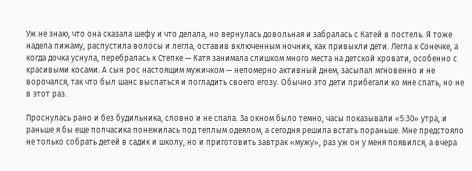Уж не знаю, что она сказала шефу и что делала, но вернулась довольная и забралась с Катей в постель. Я тоже надела пижаму, распустила волосы и легла, оставив включенным ночник, как привыкли дети. Легла к Сонечке, а когда дочка уснула, перебралась к Степке — Катя занимала слишком много места на детской кровати, особенно с красивыми косами. А сын рос настоящим мужичком — непомерно активный днем, засыпал мгновенно и не ворочался, так что был шанс выспаться и погладить своего егозу. Обычно это дети прибегали ко мне спать, но не в этот раз.

Проснулась рано и без будильника, словно и не спала. За окном было темно, часы показывали «5:30» утра, и раньше я бы еще полчасика понежилась под теплым одеялом, а сегодня решила встать пораньше. Мне предстояло не только собрать детей в садик и школу, но и приготовить завтрак «мужу», раз уж он у меня появился, а вчера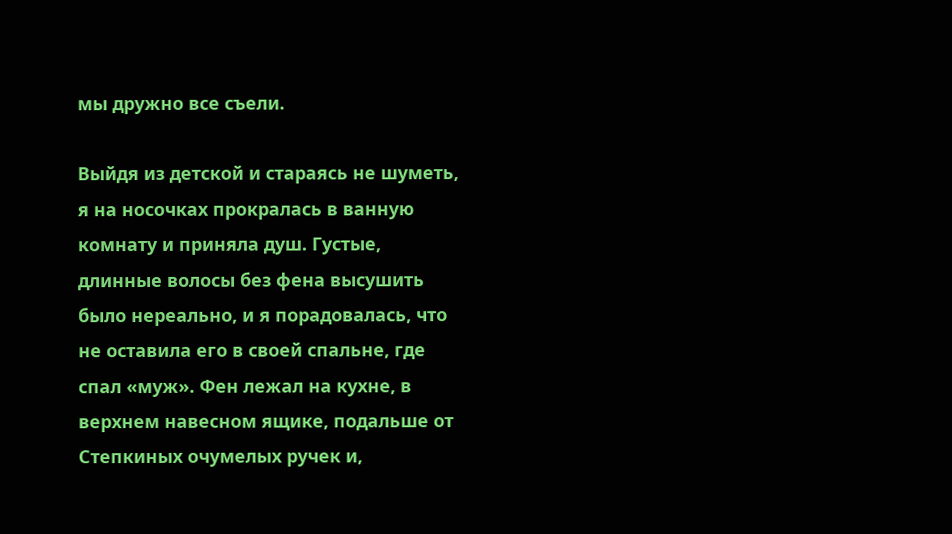мы дружно все съели.

Выйдя из детской и стараясь не шуметь, я на носочках прокралась в ванную комнату и приняла душ. Густые, длинные волосы без фена высушить было нереально, и я порадовалась, что не оставила его в своей спальне, где спал «муж». Фен лежал на кухне, в верхнем навесном ящике, подальше от Степкиных очумелых ручек и,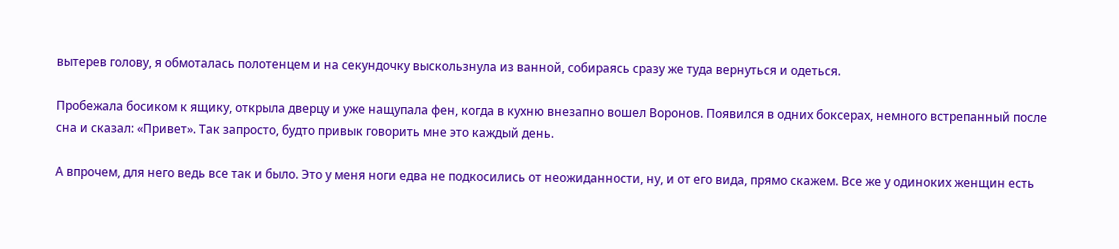вытерев голову, я обмоталась полотенцем и на секундочку выскользнула из ванной, собираясь сразу же туда вернуться и одеться.

Пробежала босиком к ящику, открыла дверцу и уже нащупала фен, когда в кухню внезапно вошел Воронов. Появился в одних боксерах, немного встрепанный после сна и сказал: «Привет». Так запросто, будто привык говорить мне это каждый день.

А впрочем, для него ведь все так и было. Это у меня ноги едва не подкосились от неожиданности, ну, и от его вида, прямо скажем. Все же у одиноких женщин есть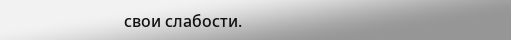свои слабости.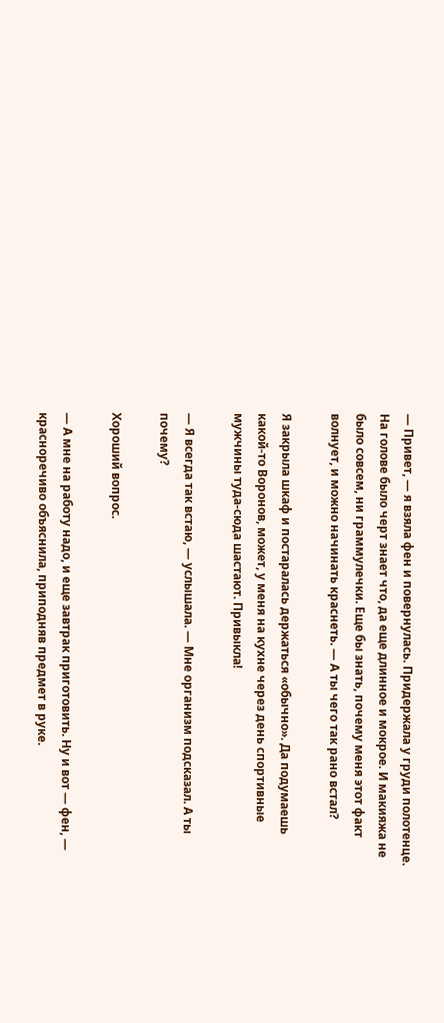— Привет, — я взяла фен и повернулась. Придержала у груди полотенце. На голове было черт знает что, да еще длинное и мокрое. И макияжа не было совсем, ни граммулечки. Еще бы знать, почему меня этот факт волнует, и можно начинать краснеть. — А ты чего так рано встал?

Я закрыла шкаф и постаралась держаться «обычно». Да подумаешь какой-то Воронов, может, у меня на кухне через день спортивные мужчины туда-сюда шастают. Привыкла!

— Я всегда так встаю, — услышала. — Мне организм подсказал. А ты почему?

Хороший вопрос.

— А мне на работу надо, и еще завтрак приготовить. Ну и вот — фен, — красноречиво объяснила, приподняв предмет в руке.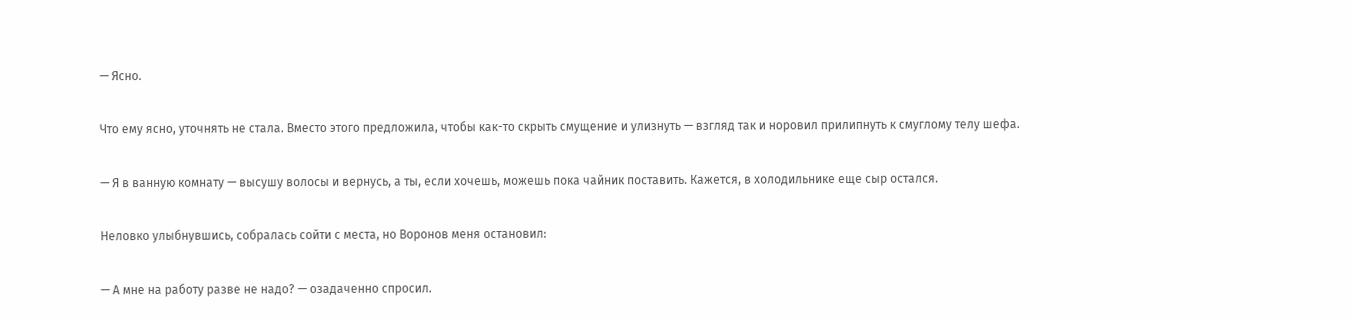— Ясно.

Что ему ясно, уточнять не стала. Вместо этого предложила, чтобы как-то скрыть смущение и улизнуть — взгляд так и норовил прилипнуть к смуглому телу шефа.

— Я в ванную комнату — высушу волосы и вернусь, а ты, если хочешь, можешь пока чайник поставить. Кажется, в холодильнике еще сыр остался.

Неловко улыбнувшись, собралась сойти с места, но Воронов меня остановил:

— А мне на работу разве не надо? — озадаченно спросил.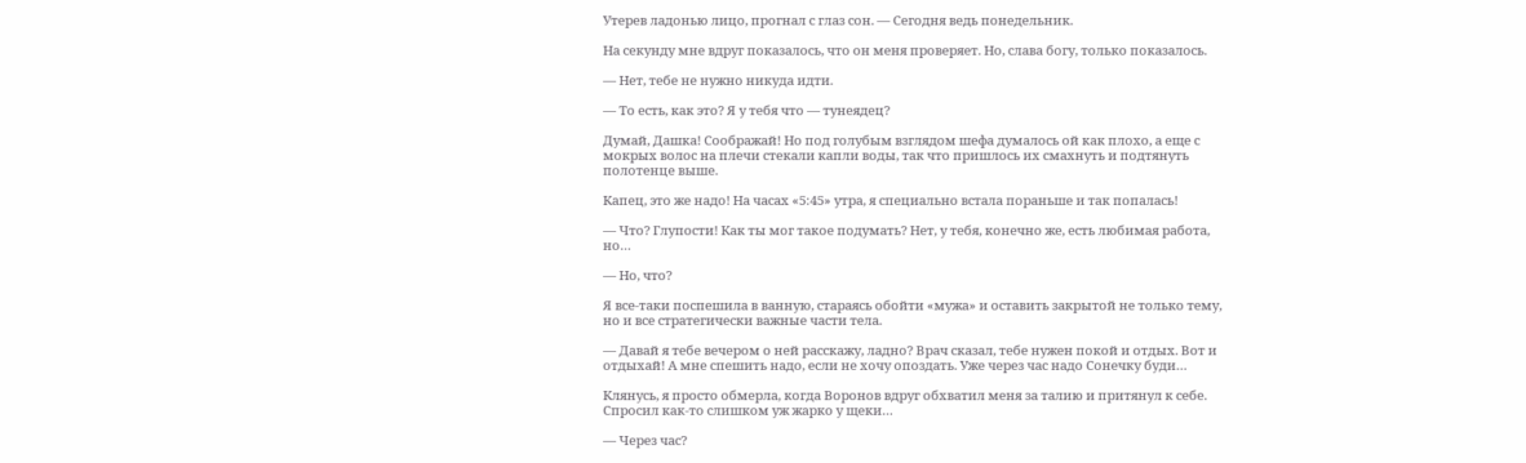Утерев ладонью лицо, прогнал с глаз сон. — Сегодня ведь понедельник.

На секунду мне вдруг показалось, что он меня проверяет. Но, слава богу, только показалось.

— Нет, тебе не нужно никуда идти.

— То есть, как это? Я у тебя что — тунеядец?

Думай, Дашка! Соображай! Но под голубым взглядом шефа думалось ой как плохо, а еще с мокрых волос на плечи стекали капли воды, так что пришлось их смахнуть и подтянуть полотенце выше.

Капец, это же надо! На часах «5:45» утра, я специально встала пораньше и так попалась!

— Что? Глупости! Как ты мог такое подумать? Нет, у тебя, конечно же, есть любимая работа, но…

— Но, что?

Я все-таки поспешила в ванную, стараясь обойти «мужа» и оставить закрытой не только тему, но и все стратегически важные части тела.

— Давай я тебе вечером о ней расскажу, ладно? Врач сказал, тебе нужен покой и отдых. Вот и отдыхай! А мне спешить надо, если не хочу опоздать. Уже через час надо Сонечку буди…

Клянусь, я просто обмерла, когда Воронов вдруг обхватил меня за талию и притянул к себе. Спросил как-то слишком уж жарко у щеки…

— Через час?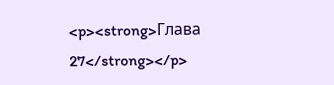<p><strong>Глава 27</strong></p>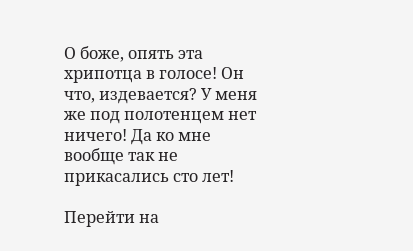О боже, опять эта хрипотца в голосе! Он что, издевается? У меня же под полотенцем нет ничего! Да ко мне вообще так не прикасались сто лет!

Перейти на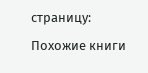страницу:

Похожие книги